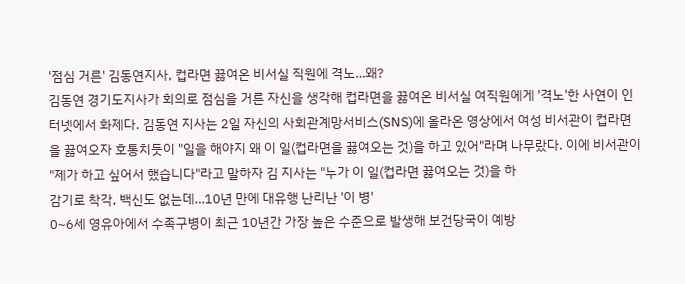'점심 거른' 김동연지사, 컵라면 끓여온 비서실 직원에 격노…왜?
김동연 경기도지사가 회의로 점심을 거른 자신을 생각해 컵라면을 끓여온 비서실 여직원에게 '격노'한 사연이 인터넷에서 화제다. 김동연 지사는 2일 자신의 사회관계망서비스(SNS)에 올라온 영상에서 여성 비서관이 컵라면을 끓여오자 호통치듯이 "일을 해야지 왜 이 일(컵라면을 끓여오는 것)을 하고 있어"라며 나무랐다. 이에 비서관이 "제가 하고 싶어서 했습니다"라고 말하자 김 지사는 "누가 이 일(컵라면 끓여오는 것)을 하
감기로 착각, 백신도 없는데…10년 만에 대유행 난리난 '이 병'
0~6세 영유아에서 수족구병이 최근 10년간 가장 높은 수준으로 발생해 보건당국이 예방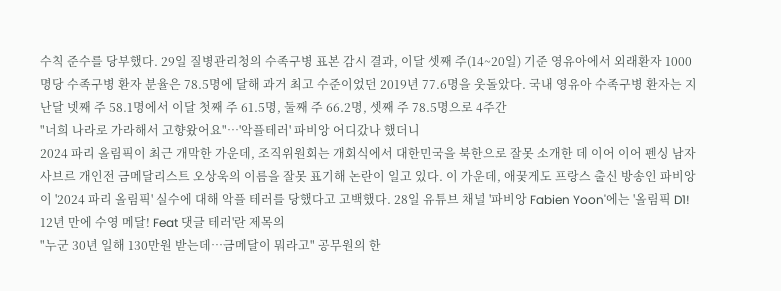수칙 준수를 당부했다. 29일 질병관리청의 수족구병 표본 감시 결과, 이달 셋째 주(14~20일) 기준 영유아에서 외래환자 1000명당 수족구병 환자 분율은 78.5명에 달해 과거 최고 수준이었던 2019년 77.6명을 웃돌았다. 국내 영유아 수족구병 환자는 지난달 넷째 주 58.1명에서 이달 첫째 주 61.5명, 둘째 주 66.2명, 셋째 주 78.5명으로 4주간
"너희 나라로 가라해서 고향왔어요"…'악플테러' 파비앙 어디갔나 했더니
2024 파리 올림픽이 최근 개막한 가운데, 조직위원회는 개회식에서 대한민국을 북한으로 잘못 소개한 데 이어 이어 펜싱 남자 사브르 개인전 금메달리스트 오상욱의 이름을 잘못 표기해 논란이 일고 있다. 이 가운데, 애꿎게도 프랑스 출신 방송인 파비앙이 '2024 파리 올림픽' 실수에 대해 악플 테러를 당했다고 고백했다. 28일 유튜브 채널 '파비앙 Fabien Yoon'에는 '올림픽 D1! 12년 만에 수영 메달! Feat 댓글 테러'란 제목의
"누군 30년 일해 130만원 받는데…금메달이 뭐라고" 공무원의 한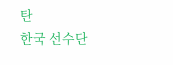탄
한국 선수단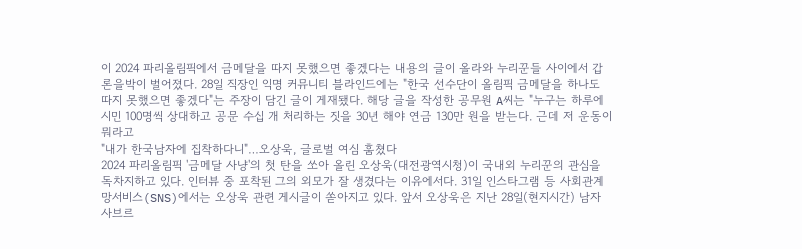이 2024 파리올림픽에서 금메달을 따지 못했으면 좋겠다는 내용의 글이 올라와 누리꾼들 사이에서 갑론을박이 벌어졌다. 28일 직장인 익명 커뮤니티 블라인드에는 "한국 선수단이 올림픽 금메달을 하나도 따지 못했으면 좋겠다"는 주장이 담긴 글이 게재됐다. 해당 글을 작성한 공무원 A씨는 "누구는 하루에 시민 100명씩 상대하고 공문 수십 개 처리하는 짓을 30년 해야 연금 130만 원을 받는다. 근데 저 운동이 뭐라고
"내가 한국남자에 집착하다니"…오상욱, 글로벌 여심 훔쳤다
2024 파리올림픽 '금메달 사냥'의 첫 탄을 쏘아 올린 오상욱(대전광역시청)이 국내외 누리꾼의 관심을 독차지하고 있다. 인터뷰 중 포착된 그의 외모가 잘 생겼다는 이유에서다. 31일 인스타그램 등 사회관계망서비스(SNS)에서는 오상욱 관련 게시글이 쏟아지고 있다. 앞서 오상욱은 지난 28일(현지시간) 남자 사브르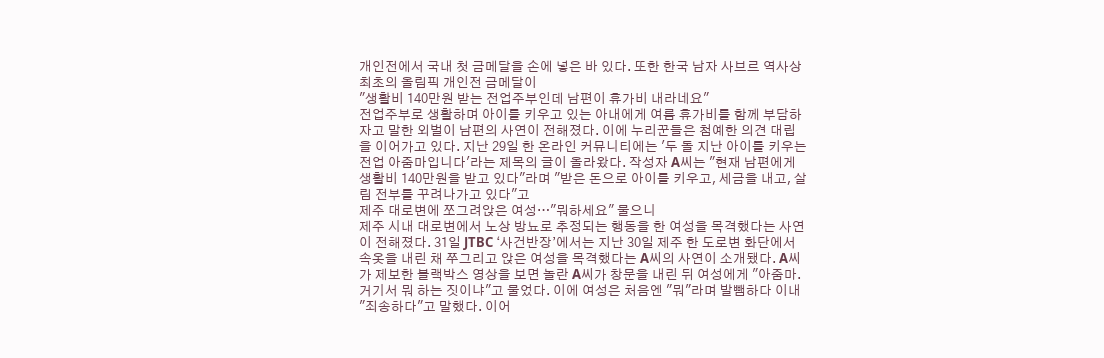개인전에서 국내 첫 금메달을 손에 넣은 바 있다. 또한 한국 남자 사브르 역사상 최초의 올림픽 개인전 금메달이
"생활비 140만원 받는 전업주부인데 남편이 휴가비 내라네요"
전업주부로 생활하며 아이를 키우고 있는 아내에게 여름 휴가비를 함께 부담하자고 말한 외벌이 남편의 사연이 전해졌다. 이에 누리꾼들은 첨예한 의견 대립을 이어가고 있다. 지난 29일 한 온라인 커뮤니티에는 '두 돌 지난 아이를 키우는 전업 아줌마입니다'라는 제목의 글이 올라왔다. 작성자 A씨는 "현재 남편에게 생활비 140만원을 받고 있다"라며 "받은 돈으로 아이를 키우고, 세금을 내고, 살림 전부를 꾸려나가고 있다"고
제주 대로변에 쪼그려앉은 여성…"뭐하세요" 물으니
제주 시내 대로변에서 노상 방뇨로 추정되는 행동을 한 여성을 목격했다는 사연이 전해졌다. 31일 JTBC ‘사건반장’에서는 지난 30일 제주 한 도로변 화단에서 속옷을 내린 채 쭈그리고 앉은 여성을 목격했다는 A씨의 사연이 소개됐다. A씨가 제보한 블랙박스 영상을 보면 놀란 A씨가 창문을 내린 뒤 여성에게 "아줌마. 거기서 뭐 하는 짓이냐"고 물었다. 이에 여성은 처음엔 "뭐"라며 발뺌하다 이내 "죄송하다"고 말했다. 이어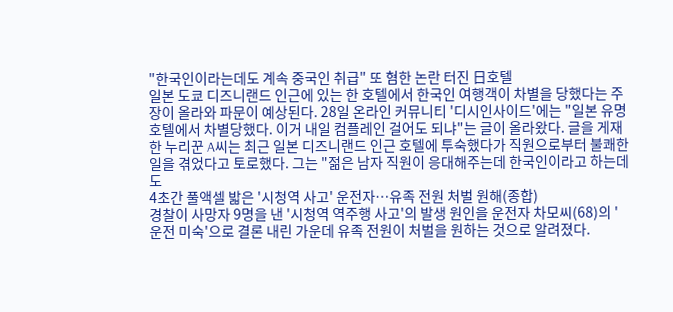"한국인이라는데도 계속 중국인 취급" 또 혐한 논란 터진 日호텔
일본 도쿄 디즈니랜드 인근에 있는 한 호텔에서 한국인 여행객이 차별을 당했다는 주장이 올라와 파문이 예상된다. 28일 온라인 커뮤니티 '디시인사이드'에는 "일본 유명 호텔에서 차별당했다. 이거 내일 컴플레인 걸어도 되냐"는 글이 올라왔다. 글을 게재한 누리꾼 A씨는 최근 일본 디즈니랜드 인근 호텔에 투숙했다가 직원으로부터 불쾌한 일을 겪었다고 토로했다. 그는 "젊은 남자 직원이 응대해주는데 한국인이라고 하는데도
4초간 풀액셀 밟은 '시청역 사고' 운전자…유족 전원 처벌 원해(종합)
경찰이 사망자 9명을 낸 '시청역 역주행 사고'의 발생 원인을 운전자 차모씨(68)의 '운전 미숙'으로 결론 내린 가운데 유족 전원이 처벌을 원하는 것으로 알려졌다.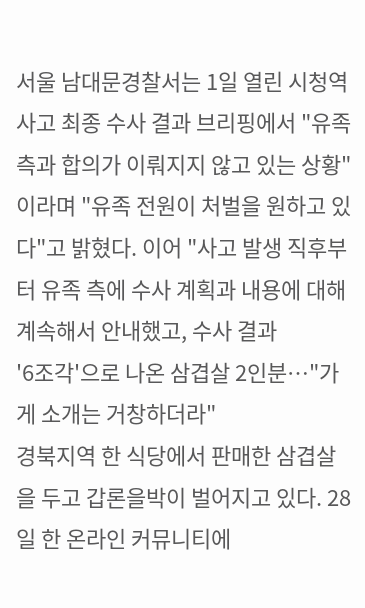서울 남대문경찰서는 1일 열린 시청역 사고 최종 수사 결과 브리핑에서 "유족 측과 합의가 이뤄지지 않고 있는 상황"이라며 "유족 전원이 처벌을 원하고 있다"고 밝혔다. 이어 "사고 발생 직후부터 유족 측에 수사 계획과 내용에 대해 계속해서 안내했고, 수사 결과
'6조각'으로 나온 삼겹살 2인분…"가게 소개는 거창하더라"
경북지역 한 식당에서 판매한 삼겹살을 두고 갑론을박이 벌어지고 있다. 28일 한 온라인 커뮤니티에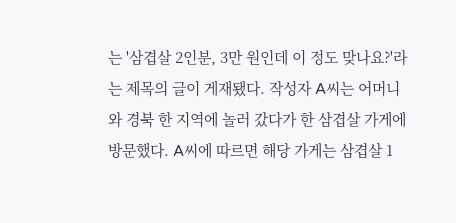는 '삼겹살 2인분, 3만 원인데 이 정도 맞나요?'라는 제목의 글이 게재됐다. 작성자 A씨는 어머니와 경북 한 지역에 놀러 갔다가 한 삼겹살 가게에 방문했다. A씨에 따르면 해당 가게는 삼겹살 1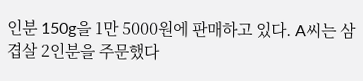인분 150g을 1만 5000원에 판매하고 있다. A씨는 삼겹살 2인분을 주문했다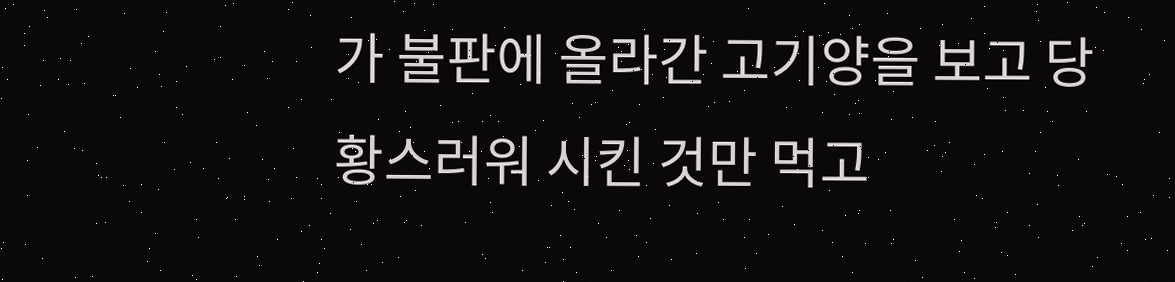가 불판에 올라간 고기양을 보고 당황스러워 시킨 것만 먹고